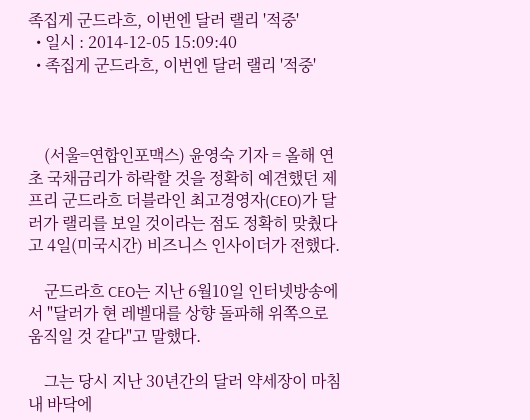족집게 군드라흐, 이번엔 달러 랠리 '적중'
  • 일시 : 2014-12-05 15:09:40
  • 족집게 군드라흐, 이번엔 달러 랠리 '적중'



    (서울=연합인포맥스) 윤영숙 기자 = 올해 연초 국채금리가 하락할 것을 정확히 예견했던 제프리 군드라흐 더블라인 최고경영자(CEO)가 달러가 랠리를 보일 것이라는 점도 정확히 맞췄다고 4일(미국시간) 비즈니스 인사이더가 전했다.

    군드라흐 CEO는 지난 6월10일 인터넷방송에서 "달러가 현 레벨대를 상향 돌파해 위쪽으로 움직일 것 같다"고 말했다.

    그는 당시 지난 30년간의 달러 약세장이 마침내 바닥에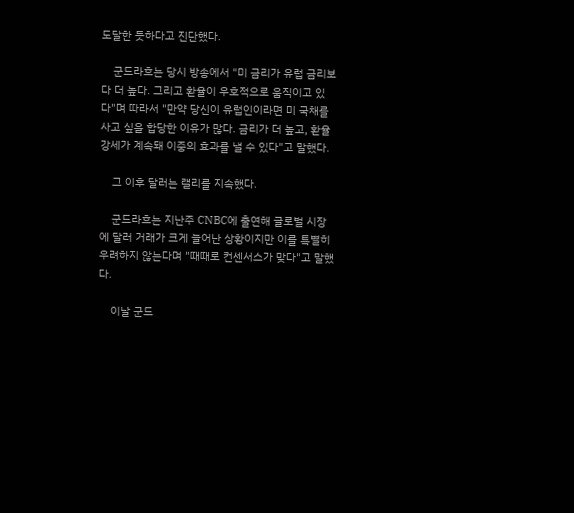도달한 듯하다고 진단했다.

    군드라흐는 당시 방송에서 "미 금리가 유럽 금리보다 더 높다. 그리고 환율이 우호적으로 움직이고 있다"며 따라서 "만약 당신이 유럽인이라면 미 국채를 사고 싶을 합당한 이유가 많다. 금리가 더 높고, 환율 강세가 계속돼 이중의 효과를 낼 수 있다"고 말했다.

    그 이후 달러는 랠리를 지속했다.

    군드라흐는 지난주 CNBC에 출연해 글로벌 시장에 달러 거래가 크게 늘어난 상황이지만 이를 특별히 우려하지 않는다며 "때때로 컨센서스가 맞다"고 말했다.

    이날 군드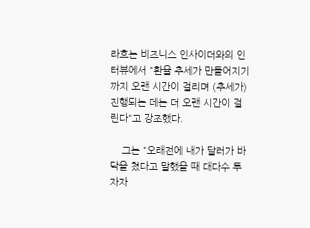라흐는 비즈니스 인사이더와의 인터뷰에서 "환율 추세가 만들어지기까지 오랜 시간이 걸리며 (추세가) 진행되는 데는 더 오랜 시간이 걸린다"고 강조했다.

    그는 "오래전에 내가 달러가 바닥을 쳤다고 말했을 때 대다수 투자자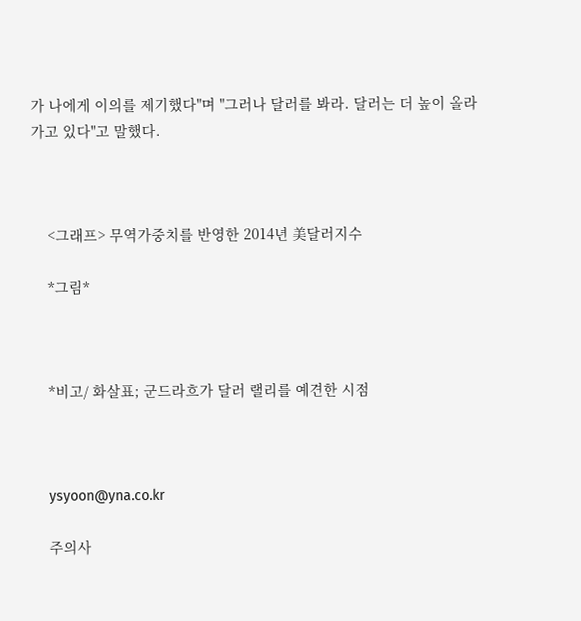가 나에게 이의를 제기했다"며 "그러나 달러를 봐라. 달러는 더 높이 올라가고 있다"고 말했다.



    <그래프> 무역가중치를 반영한 2014년 美달러지수

    *그림*



    *비고/ 화살표; 군드라흐가 달러 랠리를 예견한 시점



    ysyoon@yna.co.kr

    주의사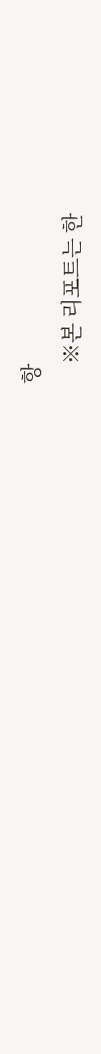항
    ※본 리포트는 한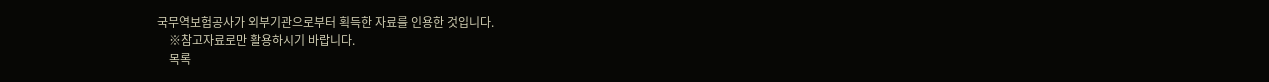국무역보험공사가 외부기관으로부터 획득한 자료를 인용한 것입니다.
    ※참고자료로만 활용하시기 바랍니다.
    목록